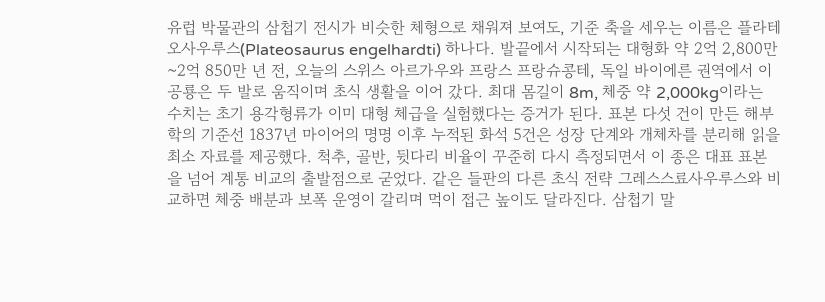유럽 박물관의 삼첩기 전시가 비슷한 체형으로 채워져 보여도, 기준 축을 세우는 이름은 플라테오사우루스(Plateosaurus engelhardti) 하나다. 발끝에서 시작되는 대형화 약 2억 2,800만~2억 850만 년 전, 오늘의 스위스 아르가우와 프랑스 프랑슈콩테, 독일 바이에른 권역에서 이 공룡은 두 발로 움직이며 초식 생활을 이어 갔다. 최대 몸길이 8m, 체중 약 2,000kg이라는 수치는 초기 용각형류가 이미 대형 체급을 실험했다는 증거가 된다. 표본 다섯 건이 만든 해부학의 기준선 1837년 마이어의 명명 이후 누적된 화석 5건은 성장 단계와 개체차를 분리해 읽을 최소 자료를 제공했다. 척추, 골반, 뒷다리 비율이 꾸준히 다시 측정되면서 이 종은 대표 표본을 넘어 계통 비교의 출발점으로 굳었다. 같은 들판의 다른 초식 전략 그레스스료사우루스와 비교하면 체중 배분과 보폭 운영이 갈리며 먹이 접근 높이도 달라진다. 삼첩기 말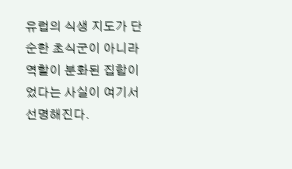유럽의 식생 지도가 단순한 초식군이 아니라 역할이 분화된 집합이었다는 사실이 여기서 선명해진다.